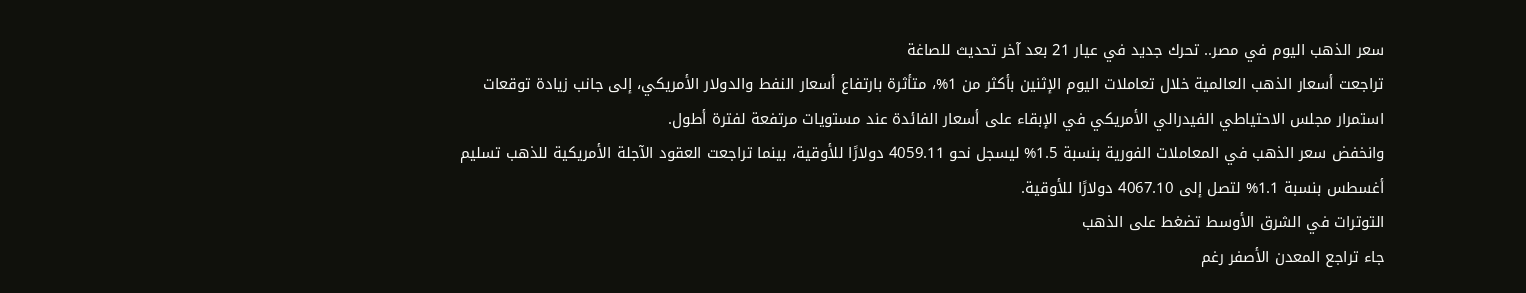سعر الذهب اليوم في مصر.. تحرك جديد في عيار 21 بعد آخر تحديث للصاغة
تراجعت أسعار الذهب العالمية خلال تعاملات اليوم الإثنين بأكثر من 1%، متأثرة بارتفاع أسعار النفط والدولار الأمريكي، إلى جانب زيادة توقعات استمرار مجلس الاحتياطي الفيدرالي الأمريكي في الإبقاء على أسعار الفائدة عند مستويات مرتفعة لفترة أطول.
وانخفض سعر الذهب في المعاملات الفورية بنسبة 1.5% ليسجل نحو 4059.11 دولارًا للأوقية، بينما تراجعت العقود الآجلة الأمريكية للذهب تسليم أغسطس بنسبة 1.1% لتصل إلى 4067.10 دولارًا للأوقية.
التوترات في الشرق الأوسط تضغط على الذهب
جاء تراجع المعدن الأصفر رغم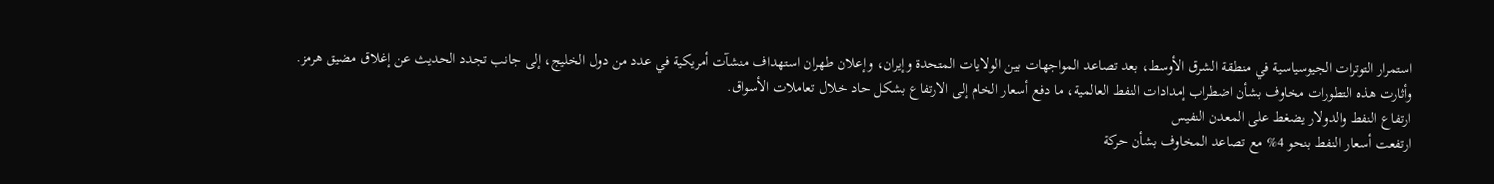استمرار التوترات الجيوسياسية في منطقة الشرق الأوسط، بعد تصاعد المواجهات بين الولايات المتحدة وإيران، وإعلان طهران استهداف منشآت أمريكية في عدد من دول الخليج، إلى جانب تجدد الحديث عن إغلاق مضيق هرمز.
وأثارت هذه التطورات مخاوف بشأن اضطراب إمدادات النفط العالمية، ما دفع أسعار الخام إلى الارتفاع بشكل حاد خلال تعاملات الأسواق.
ارتفاع النفط والدولار يضغط على المعدن النفيس
ارتفعت أسعار النفط بنحو 4% مع تصاعد المخاوف بشأن حركة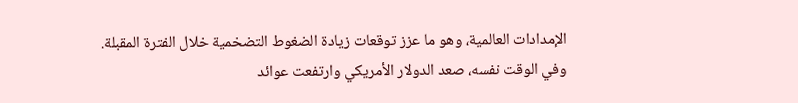الإمدادات العالمية، وهو ما عزز توقعات زيادة الضغوط التضخمية خلال الفترة المقبلة.
وفي الوقت نفسه، صعد الدولار الأمريكي وارتفعت عوائد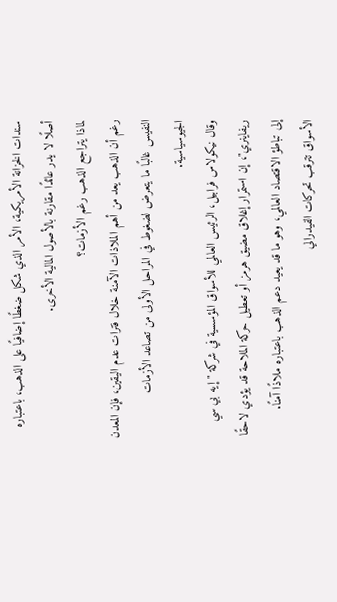سندات الخزانة الأمريكية، الأمر الذي شكل ضغطًا إضافيًا على الذهب، باعتباره أصلًا لا يدر عائدًا مقارنة بالأصول المالية الأخرى.
لماذا يتراجع الذهب رغم الأزمات؟
رغم أن الذهب يعد من أهم الملاذات الآمنة خلال فترات عدم اليقين، فإن المعدن النفيس غالبًا ما يتعرض لضغوط في المراحل الأولى من تصاعد الأزمات الجيوسياسية.
وقال نيكولاس فرابيل، الرئيس العالمي للأسواق المؤسسية في شركة "إيه بي سي ريفاينري"، إن استمرار إغلاق مضيق هرمز أو تعطيل حركة الملاحة قد يؤدي لاحقًا إلى تباطؤ الاقتصاد العالمي، وهو ما قد يعيد دعم الذهب باعتباره ملاذًا آمنًا.
الأسواق تترقب تحركات الفيدرالي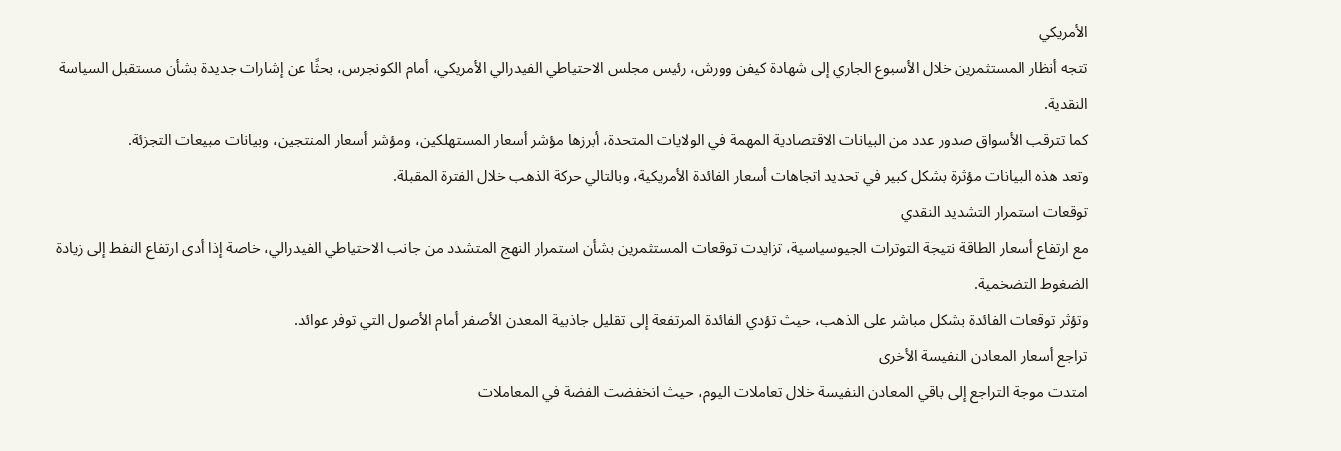الأمريكي
تتجه أنظار المستثمرين خلال الأسبوع الجاري إلى شهادة كيفن وورش، رئيس مجلس الاحتياطي الفيدرالي الأمريكي، أمام الكونجرس، بحثًا عن إشارات جديدة بشأن مستقبل السياسة النقدية.
كما تترقب الأسواق صدور عدد من البيانات الاقتصادية المهمة في الولايات المتحدة، أبرزها مؤشر أسعار المستهلكين، ومؤشر أسعار المنتجين، وبيانات مبيعات التجزئة.
وتعد هذه البيانات مؤثرة بشكل كبير في تحديد اتجاهات أسعار الفائدة الأمريكية، وبالتالي حركة الذهب خلال الفترة المقبلة.
توقعات استمرار التشديد النقدي
مع ارتفاع أسعار الطاقة نتيجة التوترات الجيوسياسية، تزايدت توقعات المستثمرين بشأن استمرار النهج المتشدد من جانب الاحتياطي الفيدرالي، خاصة إذا أدى ارتفاع النفط إلى زيادة الضغوط التضخمية.
وتؤثر توقعات الفائدة بشكل مباشر على الذهب، حيث تؤدي الفائدة المرتفعة إلى تقليل جاذبية المعدن الأصفر أمام الأصول التي توفر عوائد.
تراجع أسعار المعادن النفيسة الأخرى
امتدت موجة التراجع إلى باقي المعادن النفيسة خلال تعاملات اليوم، حيث انخفضت الفضة في المعاملات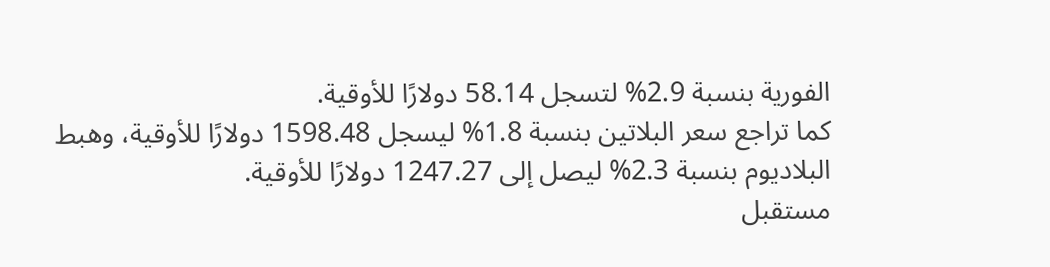الفورية بنسبة 2.9% لتسجل 58.14 دولارًا للأوقية.
كما تراجع سعر البلاتين بنسبة 1.8% ليسجل 1598.48 دولارًا للأوقية، وهبط البلاديوم بنسبة 2.3% ليصل إلى 1247.27 دولارًا للأوقية.
مستقبل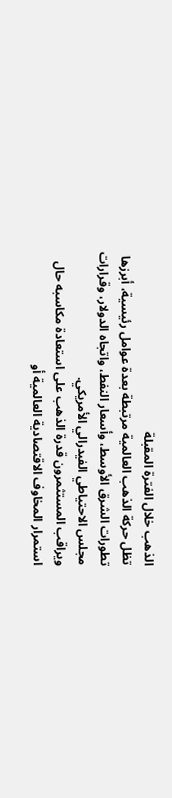الذهب خلال الفترة المقبلة
تظل حركة الذهب العالمية مرتبطة بعدة عوامل رئيسية، أبرزها تطورات الشرق الأوسط، وأسعار النفط، واتجاه الدولار، وقرارات مجلس الاحتياطي الفيدرالي الأمريكي.
ويراقب المستثمرون قدرة الذهب على استعادة مكاسبه حال استمرار المخاوف الاقتصادية العالمية أو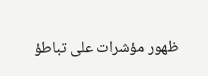ظهور مؤشرات على تباطؤ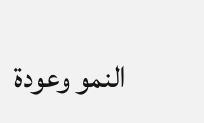النمو وعودة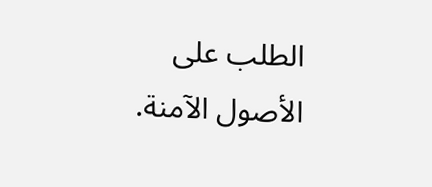الطلب على الأصول الآمنة.